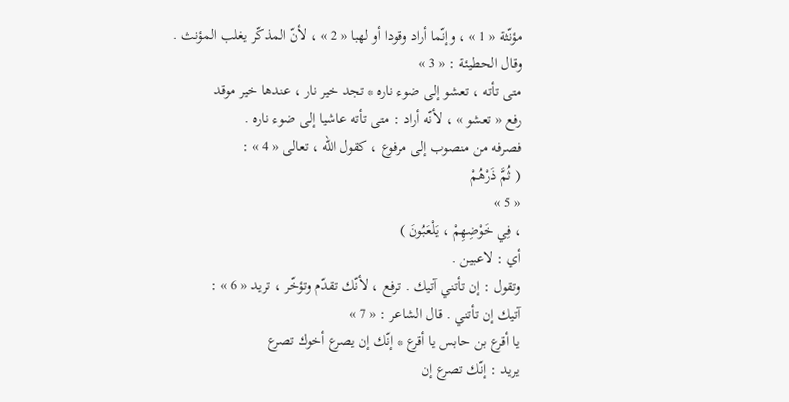مؤنّثة « 1 » ، وإنّما أراد وقودا أو لهبا « 2 » ، لأنّ المذكّر يغلب المؤنث .
وقال الحطيئة : « 3 »
متى تأته ، تعشو إلى ضوء ناره * تجد خير نار ، عندها خير موقد
رفع « تعشو » ، لأنّه أراد : متى تأته عاشيا إلى ضوء ناره .
فصرفه من منصوب إلى مرفوع ، كقول اللّه ، تعالى « 4 » :
( ثُمَّ ذَرْهُمْ
« 5 »
، فِي خَوْضِهِمْ ، يَلْعَبُونَ )
أي : لاعبين .
وتقول : إن تأتني آتيك . ترفع ، لأنّك تقدّم وتؤخّر ، تريد « 6 » :
آتيك إن تأتني . قال الشاعر : « 7 »
يا أقرع بن حابس يا أقرع * إنّك إن يصرع أخوك تصرع
يريد : إنّك تصرع إن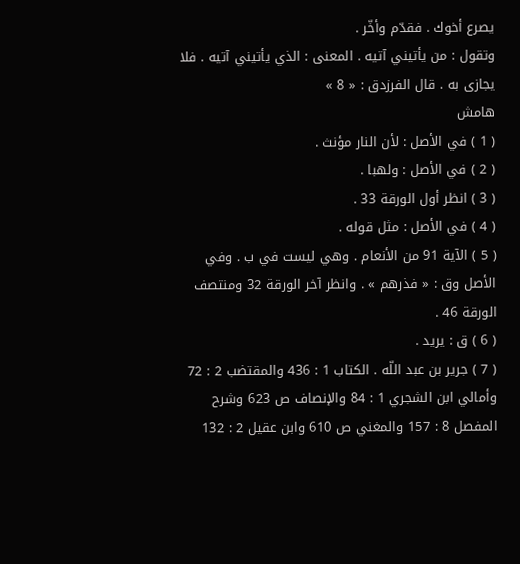يصرع أخوك . فقدّم وأخّر .
وتقول : من يأتيني آتيه . المعنى : الذي يأتيني آتيه . فلا يجازى به . قال الفرزدق : « 8 »
هامش
( 1 ) في الأصل : لأن النار مؤنث .
( 2 ) في الأصل : ولهبا .
( 3 ) انظر أول الورقة 33 .
( 4 ) في الأصل : مثل قوله .
( 5 ) الآية 91 من الأنعام . وهي ليست في ب . وفي الأصل وق : « فذرهم » . وانظر آخر الورقة 32 ومنتصف الورقة 46 .
( 6 ) ق : يريد .
( 7 ) جرير بن عبد اللّه . الكتاب 1 : 436 والمقتضب 2 : 72 وأمالي ابن الشجري 1 : 84 والإنصاف ص 623 وشرح المفصل 8 : 157 والمغني ص 610 وابن عقيل 2 : 132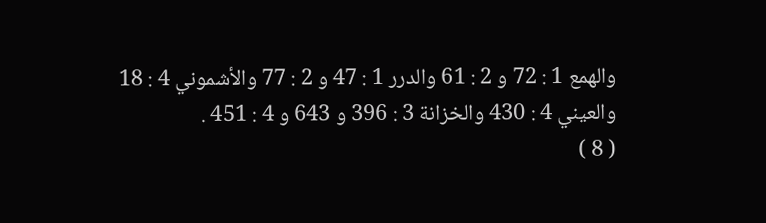والهمع 1 : 72 و 2 : 61 والدرر 1 : 47 و 2 : 77 والأشموني 4 : 18 والعيني 4 : 430 والخزانة 3 : 396 و 643 و 4 : 451 .
( 8 )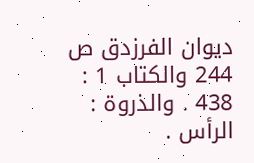ديوان الفرزدق ص 244 والكتاب 1 : 438 . والذروة : الرأس .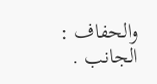والحفاف : الجانب .